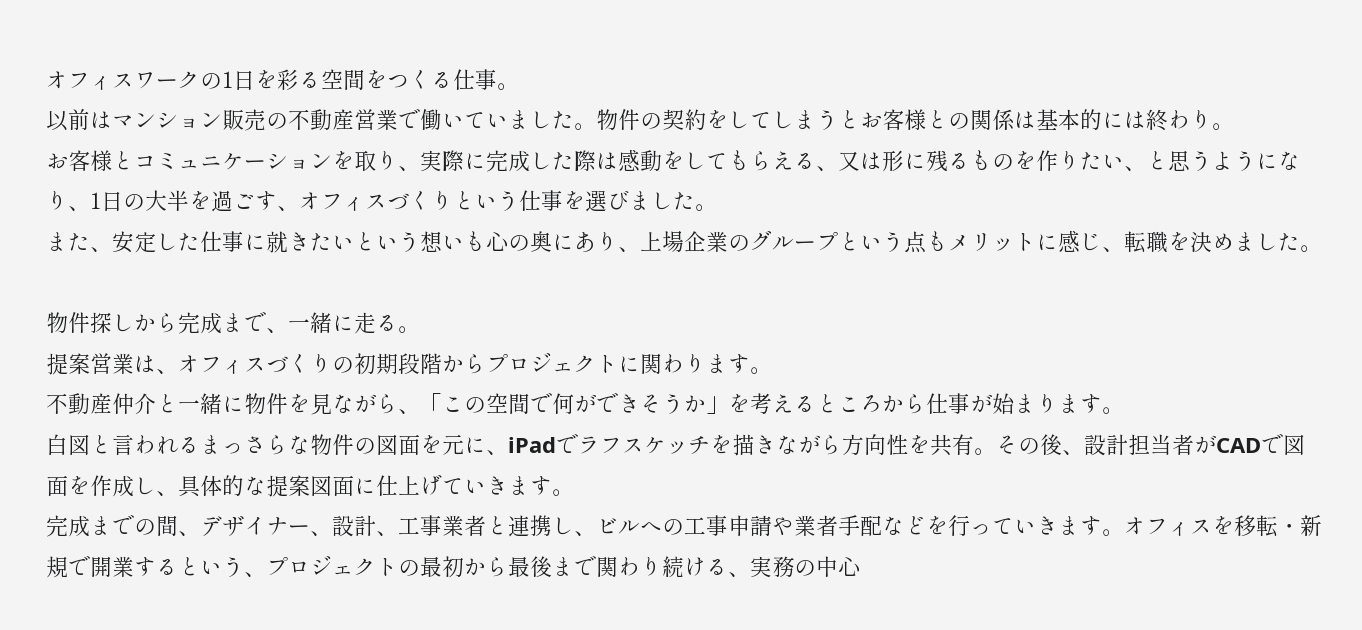オフィスワークの1日を彩る空間をつくる仕事。
以前はマンション販売の不動産営業で働いていました。物件の契約をしてしまうとお客様との関係は基本的には終わり。
お客様とコミュニケーションを取り、実際に完成した際は感動をしてもらえる、又は形に残るものを作りたい、と思うようになり、1日の大半を過ごす、オフィスづくりという仕事を選びました。
また、安定した仕事に就きたいという想いも心の奥にあり、上場企業のグループという点もメリットに感じ、転職を決めました。

物件探しから完成まで、一緒に走る。
提案営業は、オフィスづくりの初期段階からプロジェクトに関わります。
不動産仲介と一緒に物件を見ながら、「この空間で何ができそうか」を考えるところから仕事が始まります。
白図と言われるまっさらな物件の図面を元に、iPadでラフスケッチを描きながら方向性を共有。その後、設計担当者がCADで図面を作成し、具体的な提案図面に仕上げていきます。
完成までの間、デザイナー、設計、工事業者と連携し、ビルへの工事申請や業者手配などを行っていきます。オフィスを移転・新規で開業するという、プロジェクトの最初から最後まで関わり続ける、実務の中心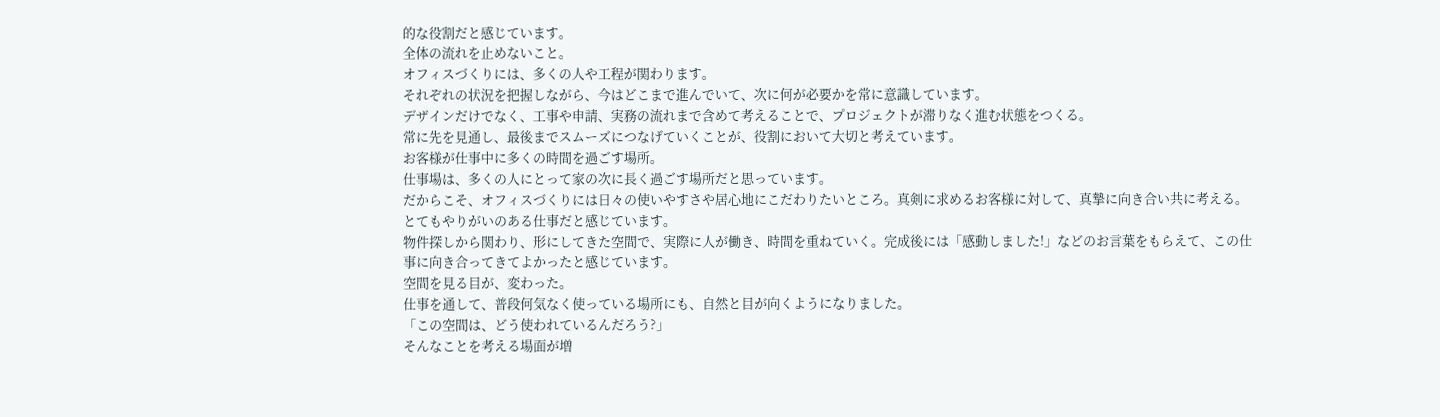的な役割だと感じています。
全体の流れを止めないこと。
オフィスづくりには、多くの人や工程が関わります。
それぞれの状況を把握しながら、今はどこまで進んでいて、次に何が必要かを常に意識しています。
デザインだけでなく、工事や申請、実務の流れまで含めて考えることで、プロジェクトが滞りなく進む状態をつくる。
常に先を見通し、最後までスムーズにつなげていくことが、役割において大切と考えています。
お客様が仕事中に多くの時間を過ごす場所。
仕事場は、多くの人にとって家の次に長く過ごす場所だと思っています。
だからこそ、オフィスづくりには日々の使いやすさや居心地にこだわりたいところ。真剣に求めるお客様に対して、真摯に向き合い共に考える。
とてもやりがいのある仕事だと感じています。
物件探しから関わり、形にしてきた空間で、実際に人が働き、時間を重ねていく。完成後には「感動しました!」などのお言葉をもらえて、この仕事に向き合ってきてよかったと感じています。
空間を見る目が、変わった。
仕事を通して、普段何気なく使っている場所にも、自然と目が向くようになりました。
「この空間は、どう使われているんだろう?」
そんなことを考える場面が増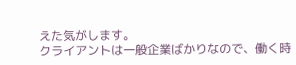えた気がします。
クライアントは一般企業ばかりなので、働く時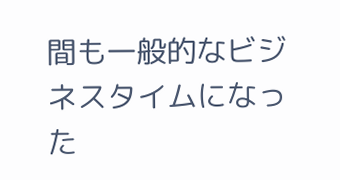間も一般的なビジネスタイムになった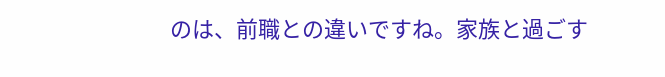のは、前職との違いですね。家族と過ごす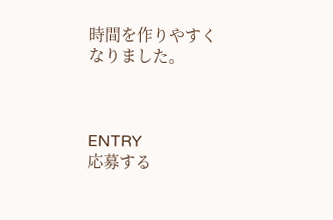時間を作りやすくなりました。



ENTRY
応募する